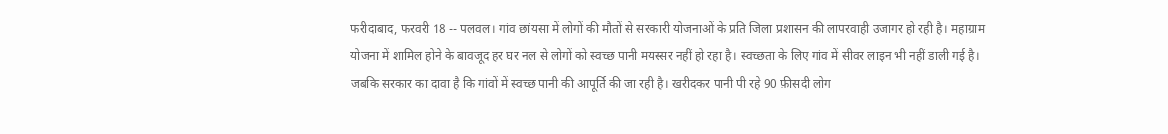फरीदाबाद, फरवरी 18 -- पलवल। गांव छांयसा में लोगों की मौतों से सरकारी योजनाओं के प्रति जिला प्रशासन की लापरवाही उजागर हो रही है। महाग्राम योजना में शामिल होने के बावजूद हर घर नल से लोगों को स्वच्छ पानी मयस्सर नहीं हो रहा है। स्वच्छता के लिए गांव में सीवर लाइन भी नहीं डाली गई है। जबकि सरकार का दावा है कि गांवों में स्वच्छ पानी की आपूर्ति की जा रही है। खरीदकर पानी पी रहे 90 फ़ीसदी लोग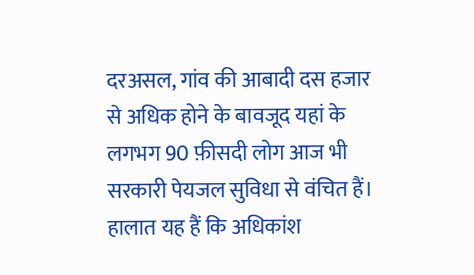दरअसल, गांव की आबादी दस हजार से अधिक होने के बावजूद यहां के लगभग 90 फ़ीसदी लोग आज भी सरकारी पेयजल सुविधा से वंचित हैं। हालात यह हैं कि अधिकांश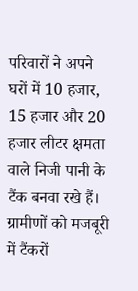परिवारों ने अपने घरों में 10 हजार, 15 हजार और 20 हजार लीटर क्षमता वाले निजी पानी के टैंक बनवा रखे हैं। ग्रामीणों को मजबूरी में टैंकरों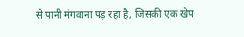से पानी मंगवाना पड़ रहा है, जिसकी एक खेप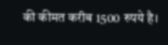की कीमत करीब 1500 रुपये है।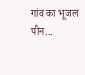गांव का भूजल पीन...